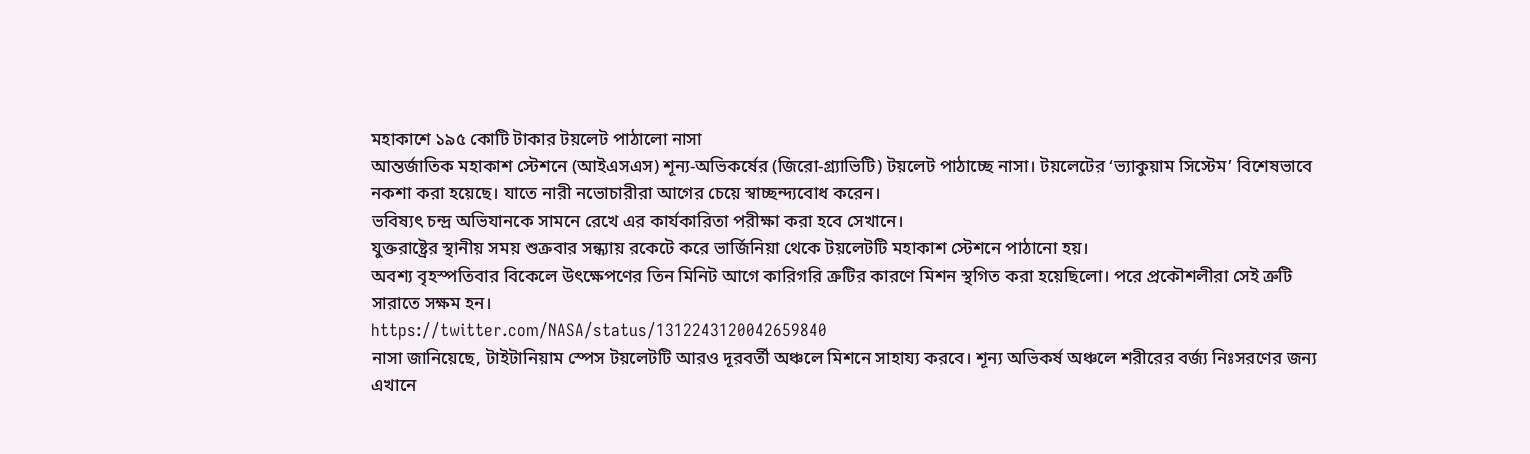মহাকাশে ১৯৫ কোটি টাকার টয়লেট পাঠালো নাসা
আন্তর্জাতিক মহাকাশ স্টেশনে (আইএসএস) শূন্য-অভিকর্ষের (জিরো-গ্র্যাভিটি) টয়লেট পাঠাচ্ছে নাসা। টয়লেটের ‘ভ্যাকুয়াম সিস্টেম’ বিশেষভাবে নকশা করা হয়েছে। যাতে নারী নভোচারীরা আগের চেয়ে স্বাচ্ছন্দ্যবোধ করেন।
ভবিষ্যৎ চন্দ্র অভিযানকে সামনে রেখে এর কার্যকারিতা পরীক্ষা করা হবে সেখানে।
যুক্তরাষ্ট্রের স্থানীয় সময় শুক্রবার সন্ধ্যায় রকেটে করে ভার্জিনিয়া থেকে টয়লেটটি মহাকাশ স্টেশনে পাঠানো হয়।
অবশ্য বৃহস্পতিবার বিকেলে উৎক্ষেপণের তিন মিনিট আগে কারিগরি ত্রুটির কারণে মিশন স্থগিত করা হয়েছিলো। পরে প্রকৌশলীরা সেই ত্রুটি সারাতে সক্ষম হন।
https://twitter.com/NASA/status/1312243120042659840
নাসা জানিয়েছে, টাইটানিয়াম স্পেস টয়লেটটি আরও দূরবর্তী অঞ্চলে মিশনে সাহায্য করবে। শূন্য অভিকর্ষ অঞ্চলে শরীরের বর্জ্য নিঃসরণের জন্য এখানে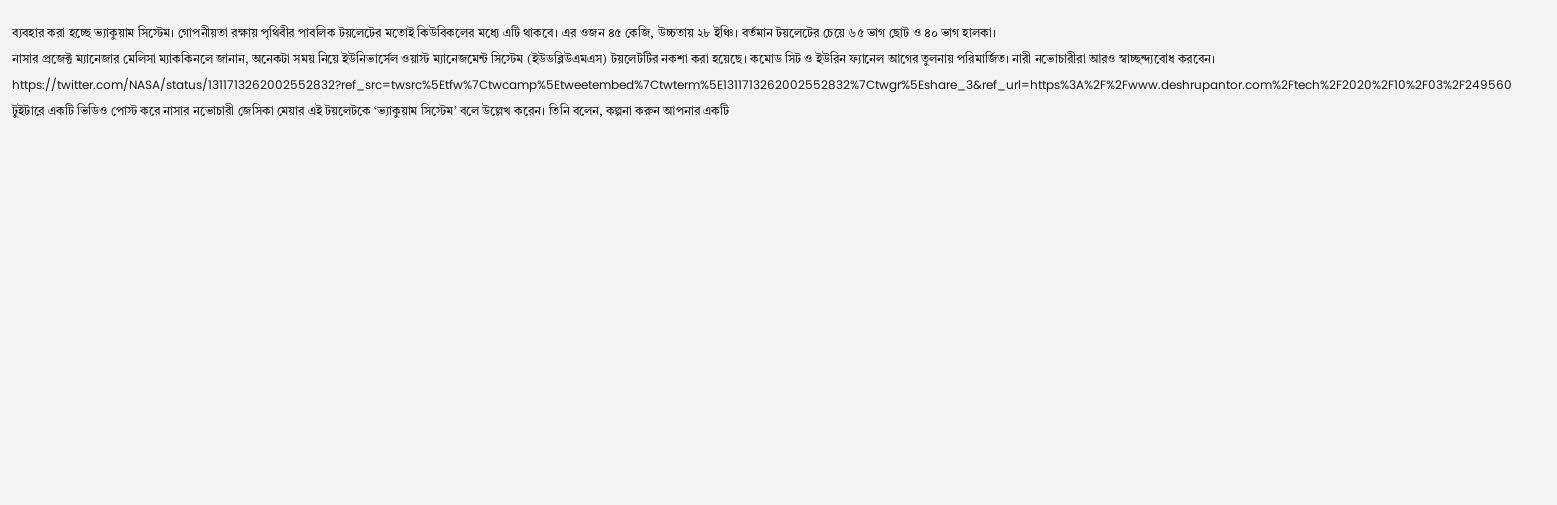ব্যবহার করা হচ্ছে ভ্যাকুয়াম সিস্টেম। গোপনীয়তা রক্ষায় পৃথিবীর পাবলিক টয়লেটের মতোই কিউবিকলের মধ্যে এটি থাকবে। এর ওজন ৪৫ কেজি, উচ্চতায় ২৮ ইঞ্চি। বর্তমান টয়লেটের চেয়ে ৬৫ ভাগ ছোট ও ৪০ ভাগ হালকা।
নাসার প্রজেক্ট ম্যানেজার মেলিসা ম্যাককিনলে জানান, অনেকটা সময় নিয়ে ইউনিভার্সেল ওয়াস্ট ম্যানেজমেন্ট সিস্টেম (ইউডব্লিউএমএস) টয়লেটটির নকশা করা হয়েছে। কমোড সিট ও ইউরিন ফ্যানেল আগের তুলনায় পরিমার্জিত। নারী নভোচারীরা আরও স্বাচ্ছন্দ্যবোধ করবেন।
https://twitter.com/NASA/status/1311713262002552832?ref_src=twsrc%5Etfw%7Ctwcamp%5Etweetembed%7Ctwterm%5E1311713262002552832%7Ctwgr%5Eshare_3&ref_url=https%3A%2F%2Fwww.deshrupantor.com%2Ftech%2F2020%2F10%2F03%2F249560
টুইটারে একটি ভিডিও পোস্ট করে নাসার নভোচারী জেসিকা মেয়ার এই টয়লেটকে ‘ভ্যাকুয়াম সিস্টেম’ বলে উল্লেখ করেন। তিনি বলেন, কল্পনা করুন আপনার একটি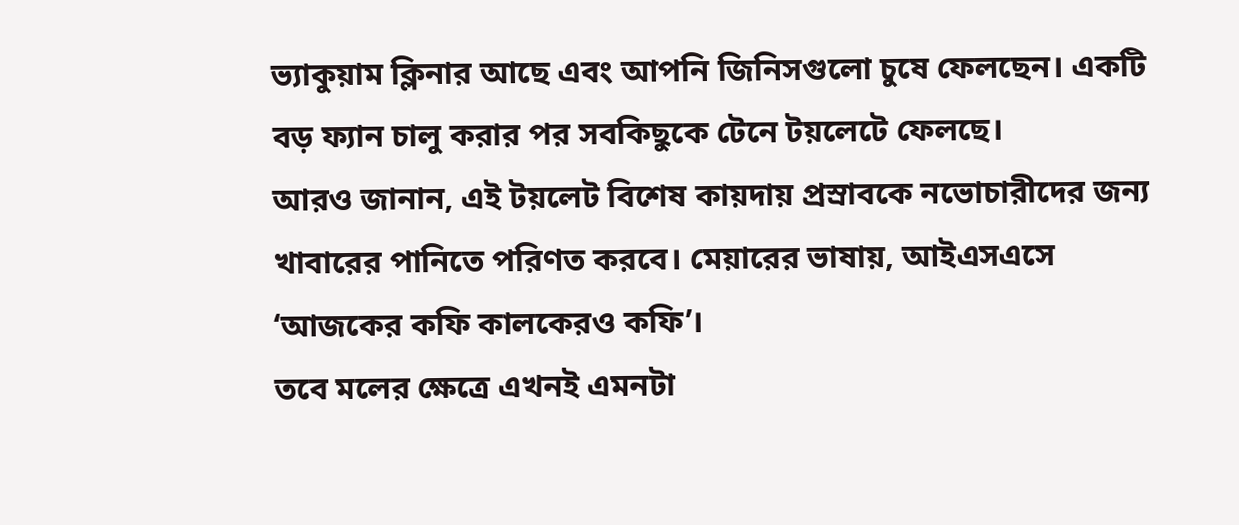ভ্যাকুয়াম ক্লিনার আছে এবং আপনি জিনিসগুলো চুষে ফেলছেন। একটি বড় ফ্যান চালু করার পর সবকিছুকে টেনে টয়লেটে ফেলছে।
আরও জানান, এই টয়লেট বিশেষ কায়দায় প্রস্রাবকে নভোচারীদের জন্য খাবারের পানিতে পরিণত করবে। মেয়ারের ভাষায়, আইএসএসে ‘আজকের কফি কালকেরও কফি’।
তবে মলের ক্ষেত্রে এখনই এমনটা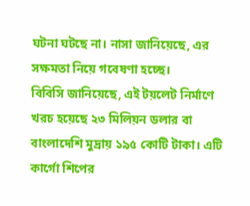ঘটনা ঘটছে না। নাসা জানিয়েছে, এর সক্ষমতা নিয়ে গবেষণা হচ্ছে।
বিবিসি জানিয়েছে, এই টয়লেট নির্মাণে খরচ হয়েছে ২৩ মিলিয়ন ডলার বা বাংলাদেশি মুদ্রায় ১৯৫ কোটি টাকা। এটি কার্গো শিপের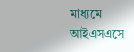মাধ্যমে আইএসএসে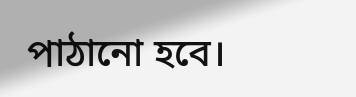পাঠানো হবে।